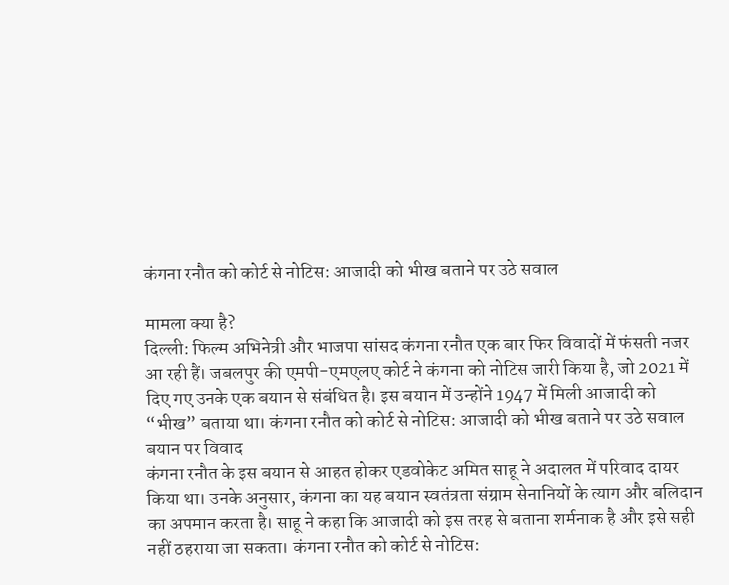कंगना रनौत को कोर्ट से नोटिस: आजादी को भीख बताने पर उठे सवाल

मामला क्या है?
दिल्ली: फिल्म अभिनेत्री और भाजपा सांसद कंगना रनौत एक बार फिर विवादों में फंसती नजर आ रही हैं। जबलपुर की एमपी-एमएलए कोर्ट ने कंगना को नोटिस जारी किया है, जो 2021 में दिए गए उनके एक बयान से संबंधित है। इस बयान में उन्होंने 1947 में मिली आजादी को “भीख” बताया था। कंगना रनौत को कोर्ट से नोटिस: आजादी को भीख बताने पर उठे सवाल
बयान पर विवाद
कंगना रनौत के इस बयान से आहत होकर एडवोकेट अमित साहू ने अदालत में परिवाद दायर किया था। उनके अनुसार, कंगना का यह बयान स्वतंत्रता संग्राम सेनानियों के त्याग और बलिदान का अपमान करता है। साहू ने कहा कि आजादी को इस तरह से बताना शर्मनाक है और इसे सही नहीं ठहराया जा सकता। कंगना रनौत को कोर्ट से नोटिस: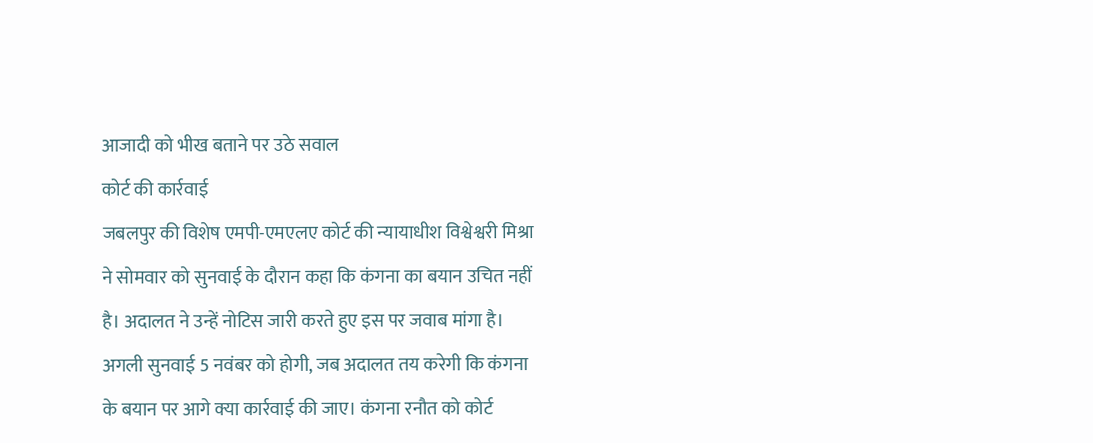आजादी को भीख बताने पर उठे सवाल
कोर्ट की कार्रवाई
जबलपुर की विशेष एमपी-एमएलए कोर्ट की न्यायाधीश विश्वेश्वरी मिश्रा ने सोमवार को सुनवाई के दौरान कहा कि कंगना का बयान उचित नहीं है। अदालत ने उन्हें नोटिस जारी करते हुए इस पर जवाब मांगा है। अगली सुनवाई 5 नवंबर को होगी, जब अदालत तय करेगी कि कंगना के बयान पर आगे क्या कार्रवाई की जाए। कंगना रनौत को कोर्ट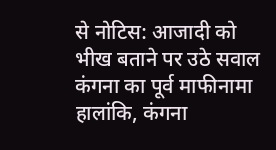से नोटिस: आजादी को भीख बताने पर उठे सवाल
कंगना का पूर्व माफीनामा
हालांकि, कंगना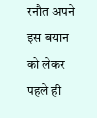रनौत अपने इस बयान को लेकर पहले ही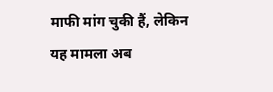माफी मांग चुकी हैं, लेकिन यह मामला अब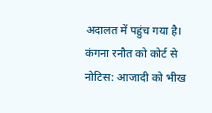अदालत में पहुंच गया है। कंगना रनौत को कोर्ट से नोटिस: आजादी को भीख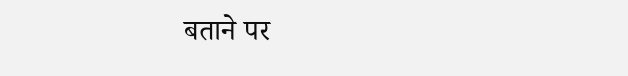बताने पर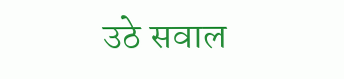उठे सवाल